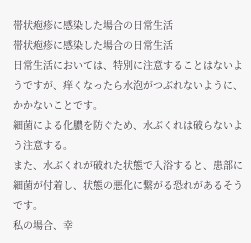帯状疱疹に感染した場合の日常生活
帯状疱疹に感染した場合の日常生活
日常生活においては、特別に注意することはないようですが、痒くなったら水泡がつぶれないように、かかないことです。
細菌による化膿を防ぐため、水ぶくれは破らないよう注意する。
また、水ぶくれが破れた状態で入浴すると、患部に細菌が付着し、状態の悪化に繋がる恐れがあるそうです。
私の場合、幸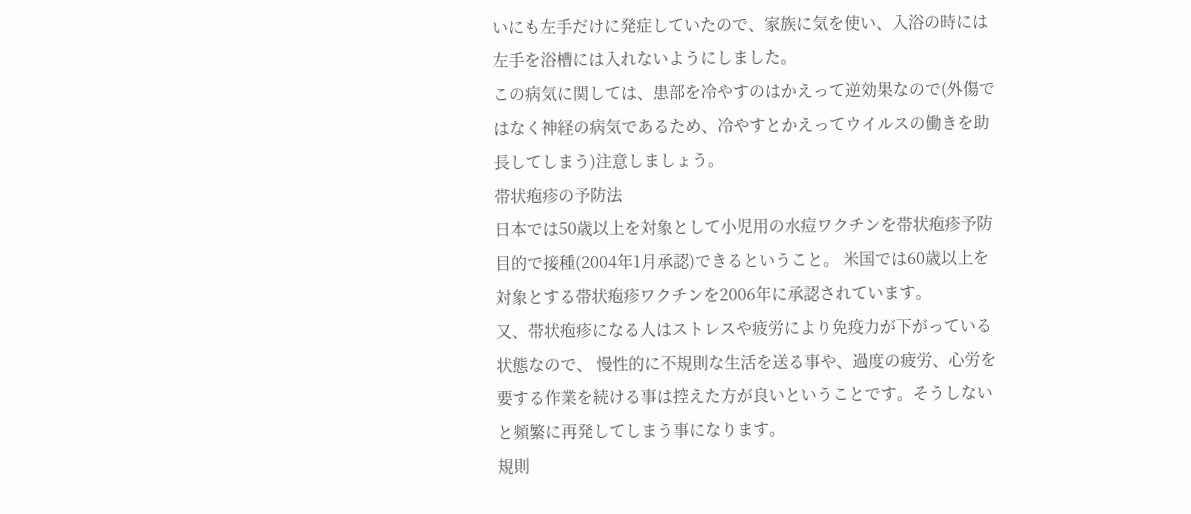いにも左手だけに発症していたので、家族に気を使い、入浴の時には左手を浴槽には入れないようにしました。
この病気に関しては、患部を冷やすのはかえって逆効果なので(外傷ではなく神経の病気であるため、冷やすとかえってウイルスの働きを助長してしまう)注意しましょう。
帯状疱疹の予防法
日本では50歳以上を対象として小児用の水痘ワクチンを帯状疱疹予防目的で接種(2004年1月承認)できるということ。 米国では60歳以上を対象とする帯状疱疹ワクチンを2006年に承認されています。
又、帯状疱疹になる人はストレスや疲労により免疫力が下がっている状態なので、 慢性的に不規則な生活を送る事や、過度の疲労、心労を要する作業を続ける事は控えた方が良いということです。そうしないと頻繁に再発してしまう事になります。
規則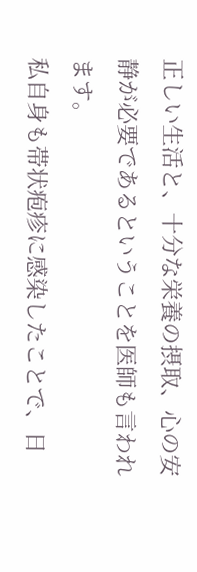正しい生活と、十分な栄養の摂取、心の安静が必要であるということを医師も言われます。
私自身も帯状疱疹に感染したことで、日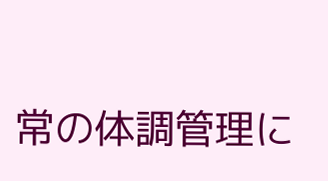常の体調管理に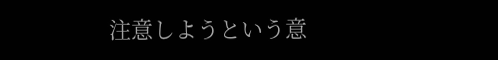注意しようという意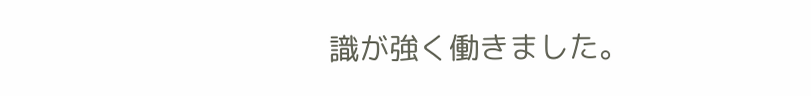識が強く働きました。